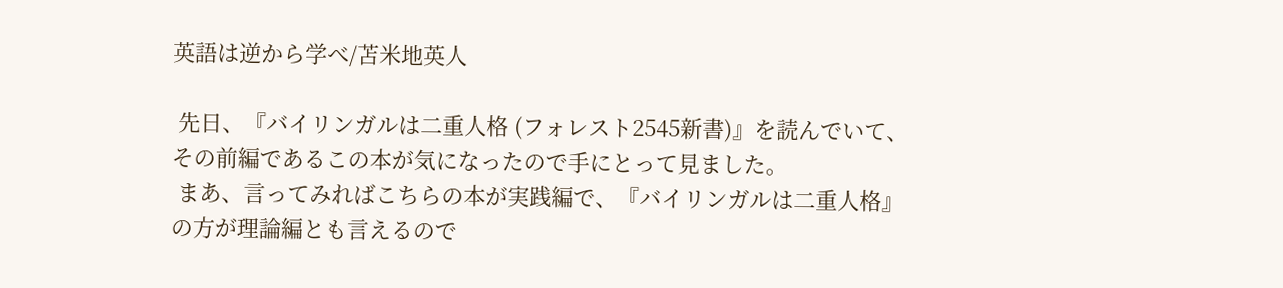英語は逆から学べ/苫米地英人

 先日、『バイリンガルは二重人格 (フォレスト2545新書)』を読んでいて、
その前編であるこの本が気になったので手にとって見ました。
 まあ、言ってみればこちらの本が実践編で、『バイリンガルは二重人格』
の方が理論編とも言えるので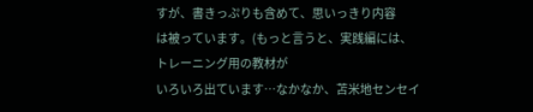すが、書きっぷりも含めて、思いっきり内容
は被っています。(もっと言うと、実践編には、トレーニング用の教材が
いろいろ出ています…なかなか、苫米地センセイ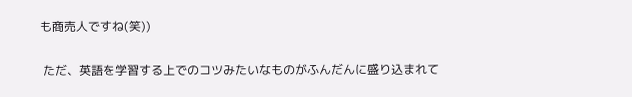も商売人ですね(笑))

 ただ、英語を学習する上でのコツみたいなものがふんだんに盛り込まれて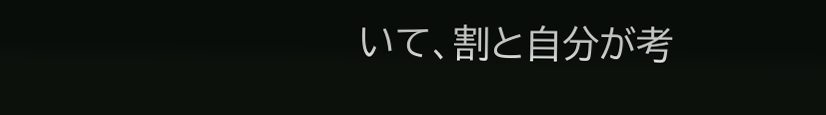いて、割と自分が考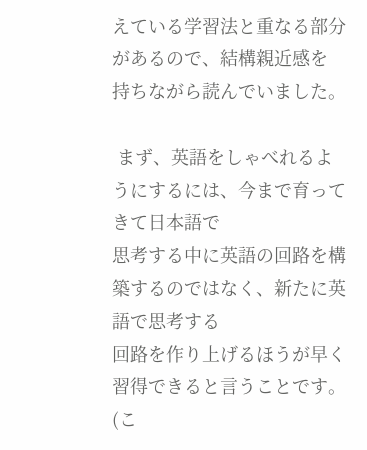えている学習法と重なる部分があるので、結構親近感を
持ちながら読んでいました。

 まず、英語をしゃべれるようにするには、今まで育ってきて日本語で
思考する中に英語の回路を構築するのではなく、新たに英語で思考する
回路を作り上げるほうが早く習得できると言うことです。(こ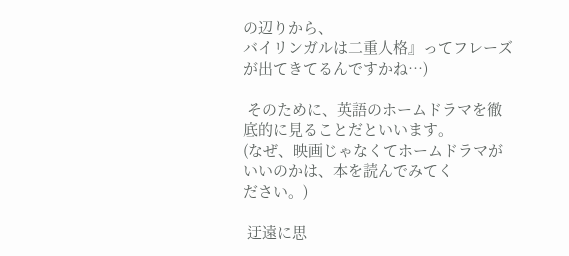の辺りから、
バイリンガルは二重人格』ってフレーズが出てきてるんですかね…)

 そのために、英語のホームドラマを徹底的に見ることだといいます。
(なぜ、映画じゃなくてホームドラマがいいのかは、本を読んでみてく
ださい。)

 迂遠に思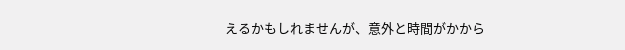えるかもしれませんが、意外と時間がかから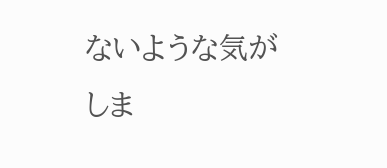ないような気が
しま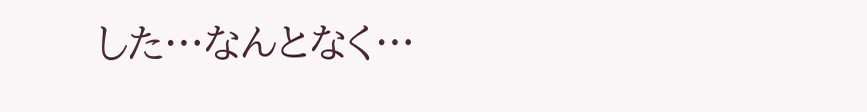した…なんとなく…